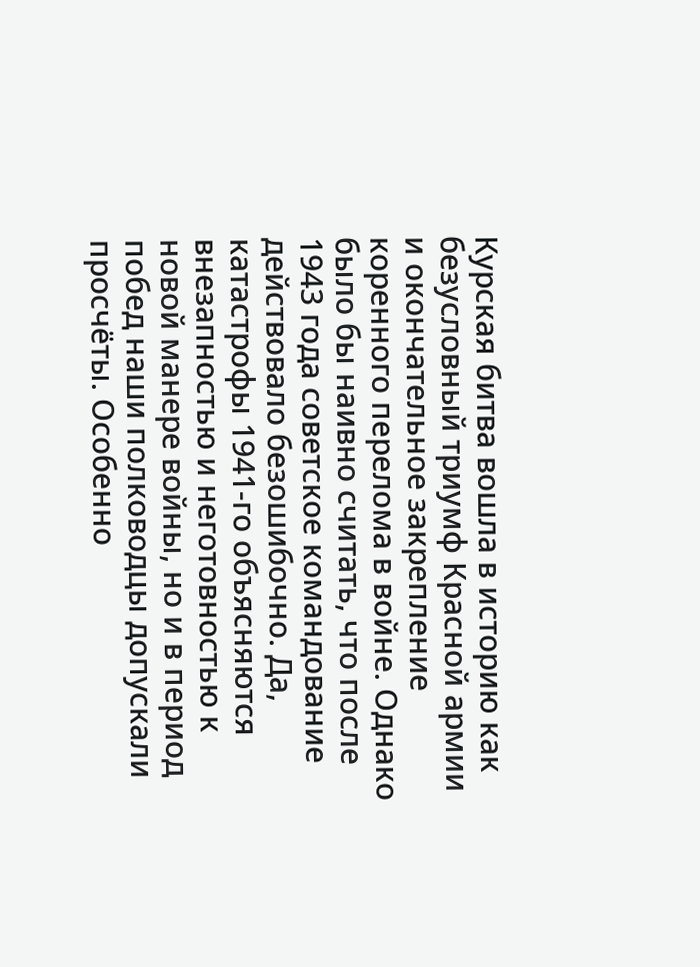Курская битва вошла в историю как безусловный триумф Красной армии и окончательное закрепление коренного перелома в войне. Однако было бы наивно считать, что после 1943 года советское командование действовало безошибочно. Да, катастрофы 1941-го объясняются внезапностью и неготовностью к новой манере войны, но и в период побед наши полководцы допускали просчёты. Особенно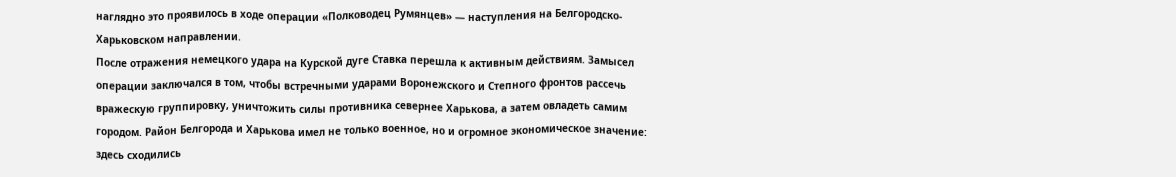наглядно это проявилось в ходе операции «Полководец Румянцев» — наступления на Белгородско-Харьковском направлении.
После отражения немецкого удара на Курской дуге Ставка перешла к активным действиям. Замысел операции заключался в том, чтобы встречными ударами Воронежского и Степного фронтов рассечь вражескую группировку, уничтожить силы противника севернее Харькова, а затем овладеть самим городом. Район Белгорода и Харькова имел не только военное, но и огромное экономическое значение: здесь сходились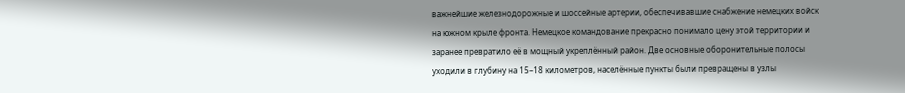важнейшие железнодорожные и шоссейные артерии, обеспечивавшие снабжение немецких войск на южном крыле фронта. Немецкое командование прекрасно понимало цену этой территории и заранее превратило её в мощный укреплённый район. Две основные оборонительные полосы уходили в глубину на 15–18 километров, населённые пункты были превращены в узлы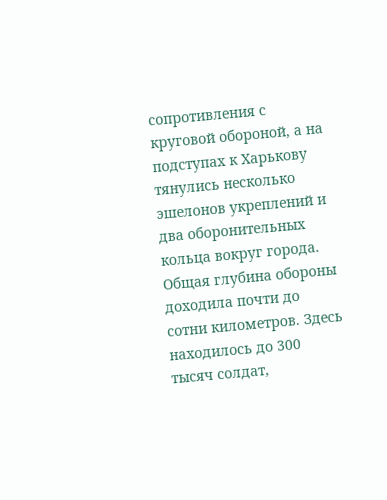сопротивления с круговой обороной, а на подступах к Харькову тянулись несколько эшелонов укреплений и два оборонительных кольца вокруг города. Общая глубина обороны доходила почти до сотни километров. Здесь находилось до 300 тысяч солдат,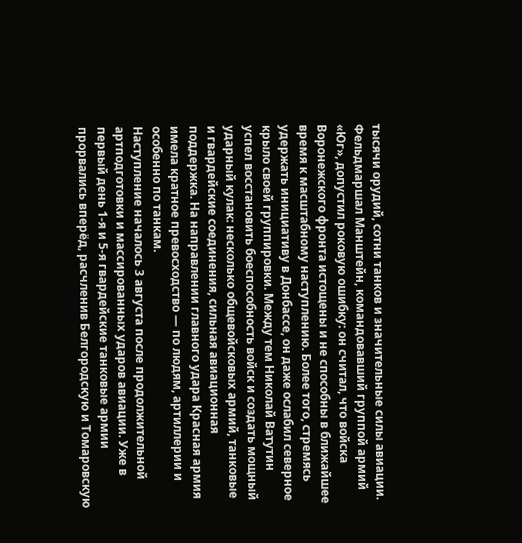тысячи орудий, сотни танков и значительные силы авиации.
Фельдмаршал Манштейн, командовавший группой армий «Юг», допустил роковую ошибку: он считал, что войска Воронежского фронта истощены и не способны в ближайшее время к масштабному наступлению. Более того, стремясь удержать инициативу в Донбассе, он даже ослабил северное крыло своей группировки. Между тем Николай Ватутин успел восстановить боеспособность войск и создать мощный ударный кулак: несколько общевойсковых армий, танковые и гвардейские соединения, сильная авиационная поддержка. На направлении главного удара Красная армия имела кратное превосходство — по людям, артиллерии и особенно по танкам.
Наступление началось 3 августа после продолжительной артподготовки и массированных ударов авиации. Уже в первый день 1-я и 5-я гвардейские танковые армии прорвались вперёд, расчленив Белгородскую и Томаровскую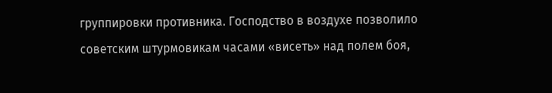группировки противника. Господство в воздухе позволило советским штурмовикам часами «висеть» над полем боя,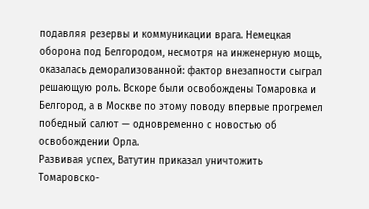подавляя резервы и коммуникации врага. Немецкая оборона под Белгородом, несмотря на инженерную мощь, оказалась деморализованной: фактор внезапности сыграл решающую роль. Вскоре были освобождены Томаровка и Белгород, а в Москве по этому поводу впервые прогремел победный салют — одновременно с новостью об освобождении Орла.
Развивая успех, Ватутин приказал уничтожить Томаровско-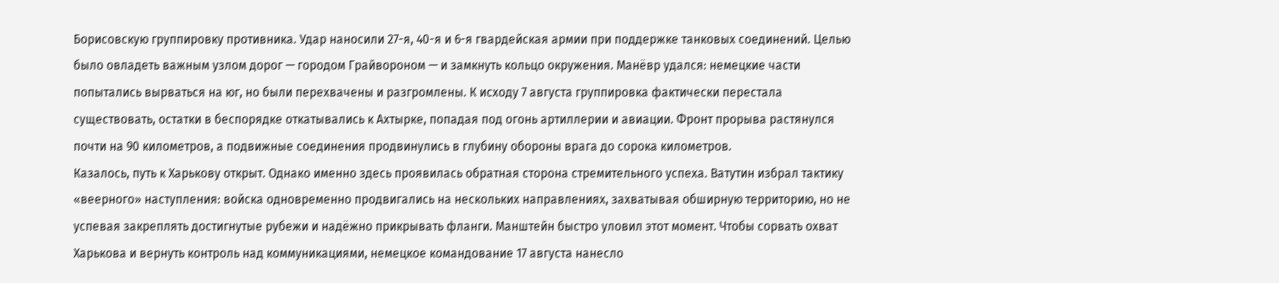Борисовскую группировку противника. Удар наносили 27-я, 40-я и 6-я гвардейская армии при поддержке танковых соединений. Целью было овладеть важным узлом дорог — городом Грайвороном — и замкнуть кольцо окружения. Манёвр удался: немецкие части попытались вырваться на юг, но были перехвачены и разгромлены. К исходу 7 августа группировка фактически перестала существовать, остатки в беспорядке откатывались к Ахтырке, попадая под огонь артиллерии и авиации. Фронт прорыва растянулся почти на 90 километров, а подвижные соединения продвинулись в глубину обороны врага до сорока километров.
Казалось, путь к Харькову открыт. Однако именно здесь проявилась обратная сторона стремительного успеха. Ватутин избрал тактику «веерного» наступления: войска одновременно продвигались на нескольких направлениях, захватывая обширную территорию, но не успевая закреплять достигнутые рубежи и надёжно прикрывать фланги. Манштейн быстро уловил этот момент. Чтобы сорвать охват Харькова и вернуть контроль над коммуникациями, немецкое командование 17 августа нанесло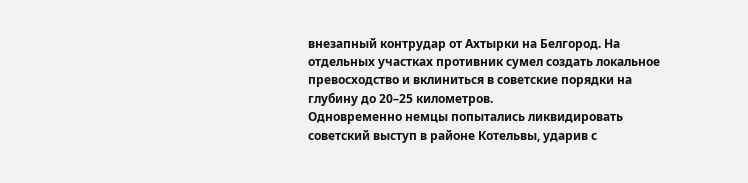внезапный контрудар от Ахтырки на Белгород. На отдельных участках противник сумел создать локальное превосходство и вклиниться в советские порядки на глубину до 20–25 километров.
Одновременно немцы попытались ликвидировать советский выступ в районе Котельвы, ударив с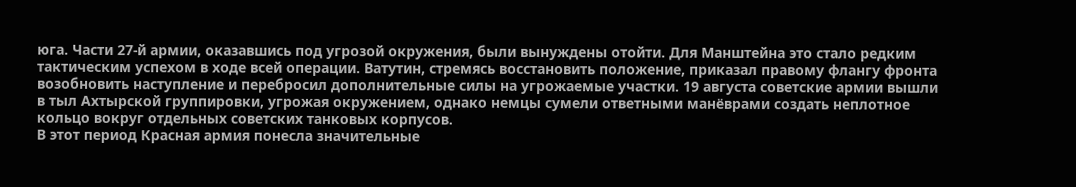юга. Части 27-й армии, оказавшись под угрозой окружения, были вынуждены отойти. Для Манштейна это стало редким тактическим успехом в ходе всей операции. Ватутин, стремясь восстановить положение, приказал правому флангу фронта возобновить наступление и перебросил дополнительные силы на угрожаемые участки. 19 августа советские армии вышли в тыл Ахтырской группировки, угрожая окружением, однако немцы сумели ответными манёврами создать неплотное кольцо вокруг отдельных советских танковых корпусов.
В этот период Красная армия понесла значительные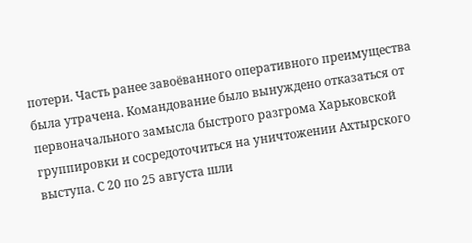потери. Часть ранее завоёванного оперативного преимущества была утрачена. Командование было вынуждено отказаться от первоначального замысла быстрого разгрома Харьковской группировки и сосредоточиться на уничтожении Ахтырского выступа. С 20 по 25 августа шли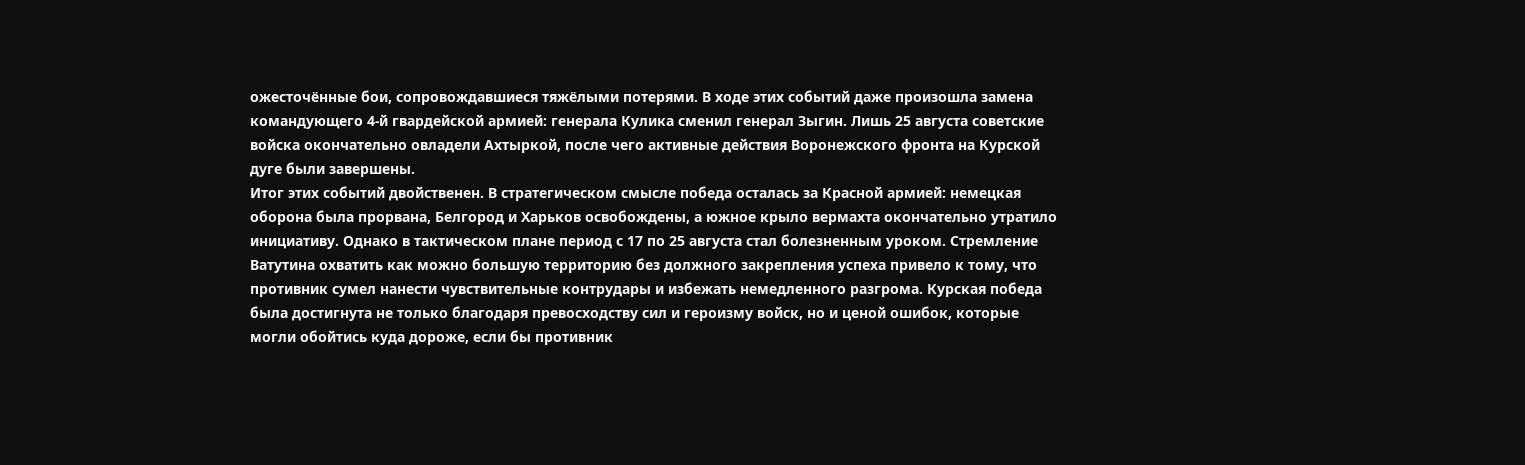ожесточённые бои, сопровождавшиеся тяжёлыми потерями. В ходе этих событий даже произошла замена командующего 4-й гвардейской армией: генерала Кулика сменил генерал Зыгин. Лишь 25 августа советские войска окончательно овладели Ахтыркой, после чего активные действия Воронежского фронта на Курской дуге были завершены.
Итог этих событий двойственен. В стратегическом смысле победа осталась за Красной армией: немецкая оборона была прорвана, Белгород и Харьков освобождены, а южное крыло вермахта окончательно утратило инициативу. Однако в тактическом плане период с 17 по 25 августа стал болезненным уроком. Стремление Ватутина охватить как можно большую территорию без должного закрепления успеха привело к тому, что противник сумел нанести чувствительные контрудары и избежать немедленного разгрома. Курская победа была достигнута не только благодаря превосходству сил и героизму войск, но и ценой ошибок, которые могли обойтись куда дороже, если бы противник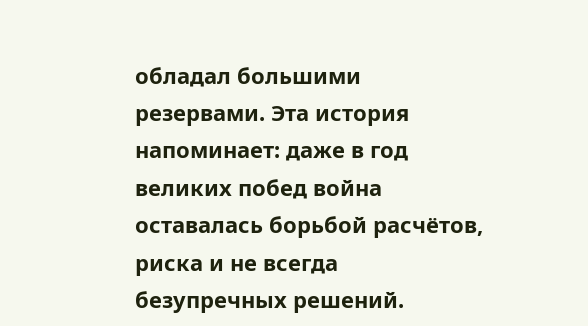обладал большими резервами. Эта история напоминает: даже в год великих побед война оставалась борьбой расчётов, риска и не всегда безупречных решений.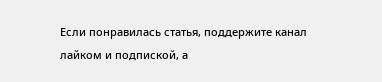Если понравилась статья, поддержите канал лайком и подпиской, а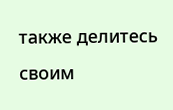также делитесь своим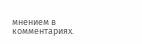мнением в комментариях.